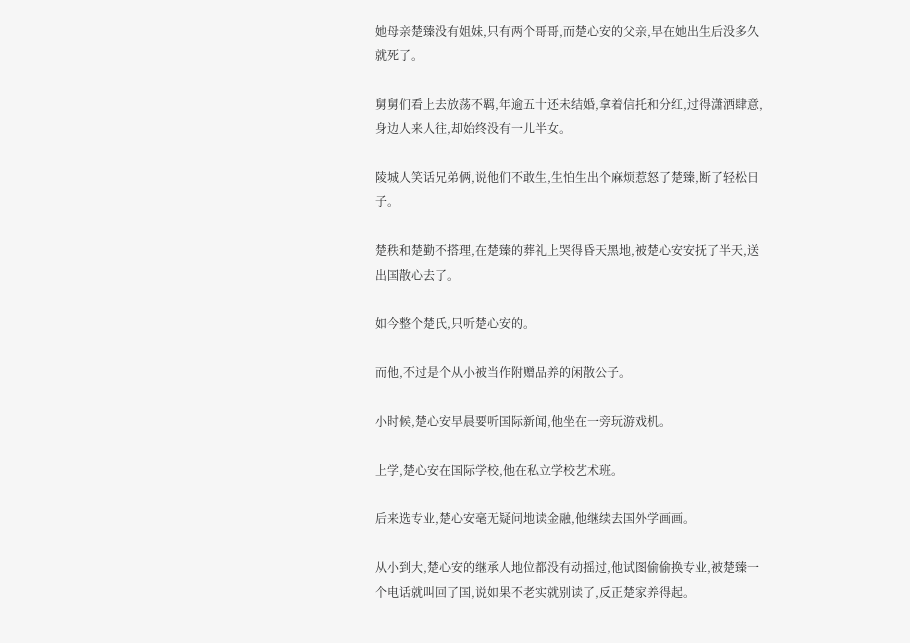她母亲楚臻没有姐妹,只有两个哥哥,而楚心安的父亲,早在她出生后没多久就死了。

舅舅们看上去放荡不羁,年逾五十还未结婚,拿着信托和分红,过得潇洒肆意,身边人来人往,却始终没有一儿半女。

陵城人笑话兄弟俩,说他们不敢生,生怕生出个麻烦惹怒了楚臻,断了轻松日子。

楚秩和楚勤不搭理,在楚臻的葬礼上哭得昏天黑地,被楚心安安抚了半天,送出国散心去了。

如今整个楚氏,只听楚心安的。

而他,不过是个从小被当作附赠品养的闲散公子。

小时候,楚心安早晨要听国际新闻,他坐在一旁玩游戏机。

上学,楚心安在国际学校,他在私立学校艺术班。

后来选专业,楚心安毫无疑问地读金融,他继续去国外学画画。

从小到大,楚心安的继承人地位都没有动摇过,他试图偷偷换专业,被楚臻一个电话就叫回了国,说如果不老实就别读了,反正楚家养得起。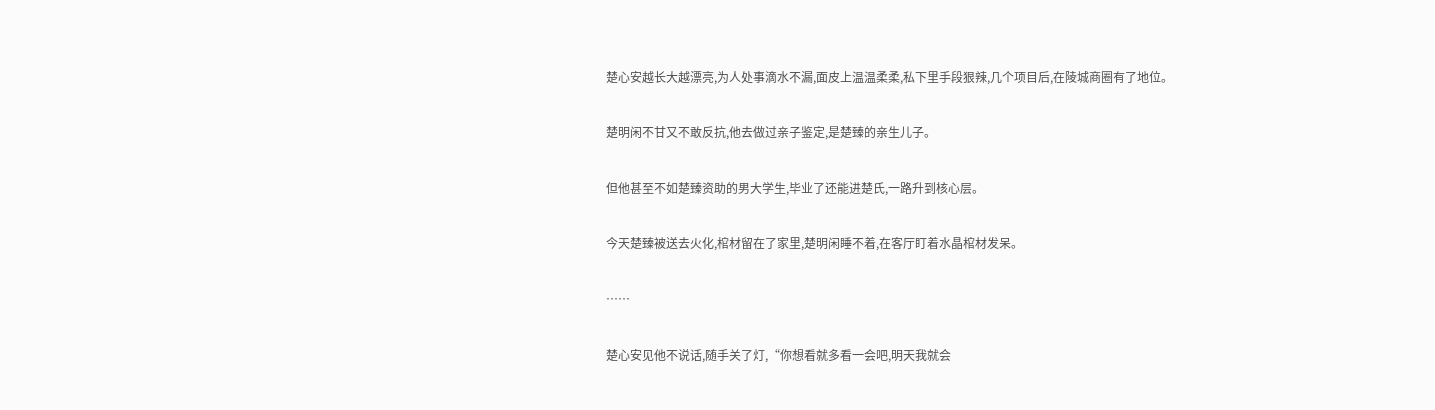楚心安越长大越漂亮,为人处事滴水不漏,面皮上温温柔柔,私下里手段狠辣,几个项目后,在陵城商圈有了地位。

楚明闲不甘又不敢反抗,他去做过亲子鉴定,是楚臻的亲生儿子。

但他甚至不如楚臻资助的男大学生,毕业了还能进楚氏,一路升到核心层。

今天楚臻被送去火化,棺材留在了家里,楚明闲睡不着,在客厅盯着水晶棺材发呆。

……

楚心安见他不说话,随手关了灯,“你想看就多看一会吧,明天我就会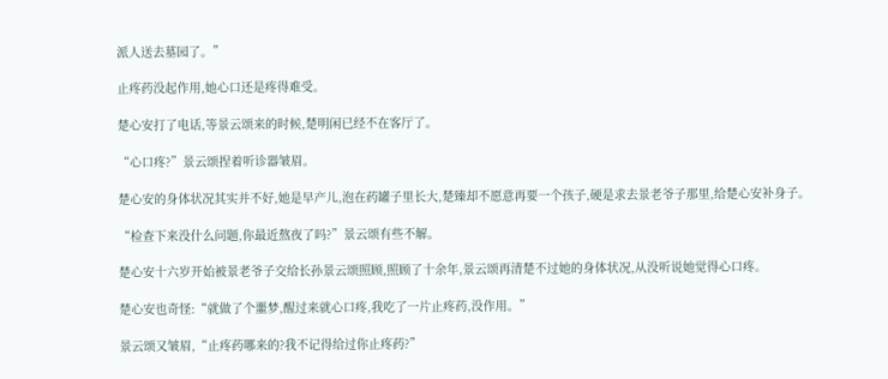派人送去墓园了。”

止疼药没起作用,她心口还是疼得难受。

楚心安打了电话,等景云颂来的时候,楚明闲已经不在客厅了。

“心口疼?”景云颂捏着听诊器皱眉。

楚心安的身体状况其实并不好,她是早产儿,泡在药罐子里长大,楚臻却不愿意再要一个孩子,硬是求去景老爷子那里,给楚心安补身子。

“检查下来没什么问题,你最近熬夜了吗?”景云颂有些不解。

楚心安十六岁开始被景老爷子交给长孙景云颂照顾,照顾了十余年,景云颂再清楚不过她的身体状况,从没听说她觉得心口疼。

楚心安也奇怪:“就做了个噩梦,醒过来就心口疼,我吃了一片止疼药,没作用。”

景云颂又皱眉,“止疼药哪来的?我不记得给过你止疼药?”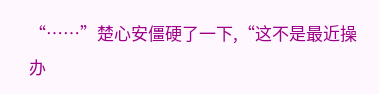“……”楚心安僵硬了一下,“这不是最近操办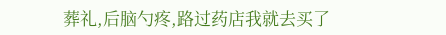葬礼,后脑勺疼,路过药店我就去买了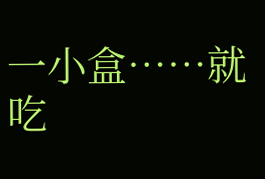一小盒……就吃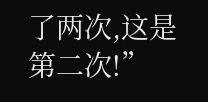了两次,这是第二次!”